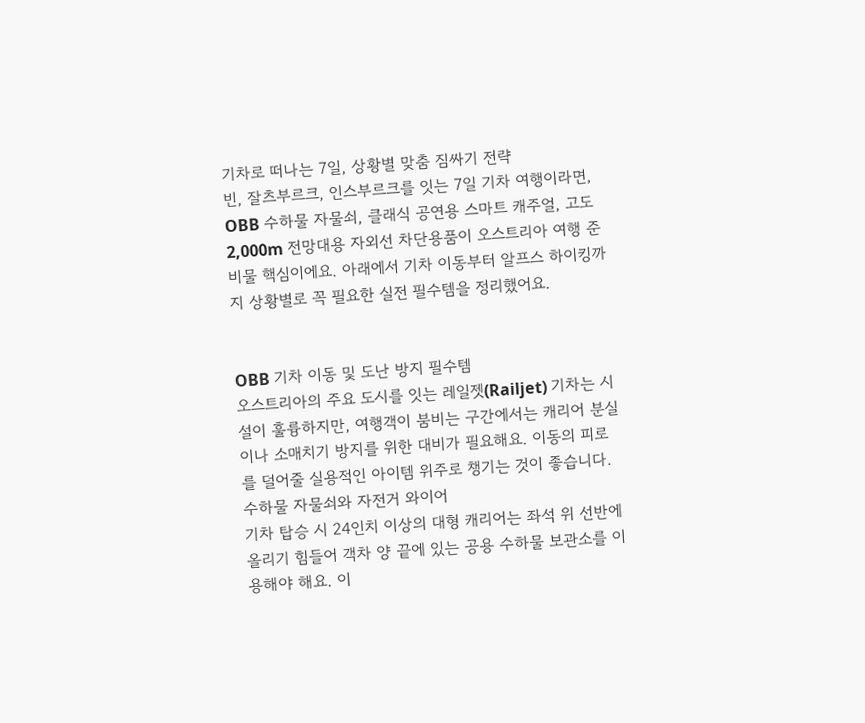기차로 떠나는 7일, 상황별 맞춤 짐싸기 전략
빈, 잘츠부르크, 인스부르크를 잇는 7일 기차 여행이라면, OBB 수하물 자물쇠, 클래식 공연용 스마트 캐주얼, 고도 2,000m 전망대용 자외선 차단용품이 오스트리아 여행 준비물 핵심이에요. 아래에서 기차 이동부터 알프스 하이킹까지 상황별로 꼭 필요한 실전 필수템을 정리했어요.


OBB 기차 이동 및 도난 방지 필수템
오스트리아의 주요 도시를 잇는 레일젯(Railjet) 기차는 시설이 훌륭하지만, 여행객이 붐비는 구간에서는 캐리어 분실이나 소매치기 방지를 위한 대비가 필요해요. 이동의 피로를 덜어줄 실용적인 아이템 위주로 챙기는 것이 좋습니다.
수하물 자물쇠와 자전거 와이어
기차 탑승 시 24인치 이상의 대형 캐리어는 좌석 위 선반에 올리기 힘들어 객차 양 끝에 있는 공용 수하물 보관소를 이용해야 해요. 이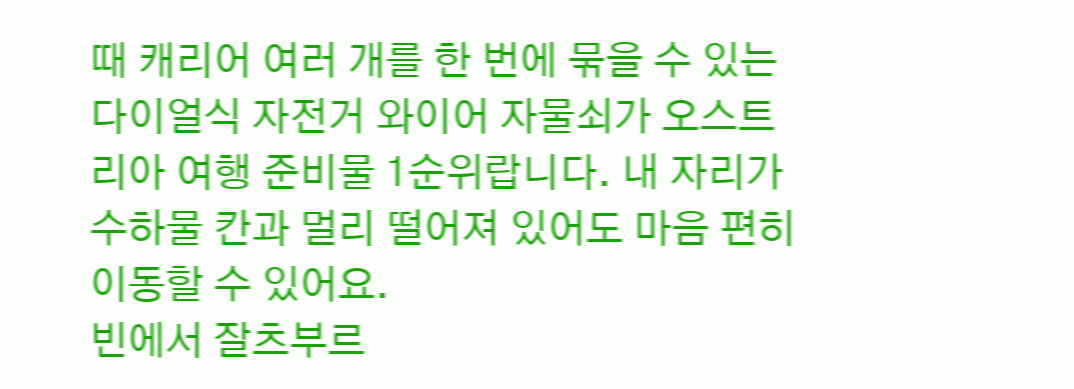때 캐리어 여러 개를 한 번에 묶을 수 있는 다이얼식 자전거 와이어 자물쇠가 오스트리아 여행 준비물 1순위랍니다. 내 자리가 수하물 칸과 멀리 떨어져 있어도 마음 편히 이동할 수 있어요.
빈에서 잘츠부르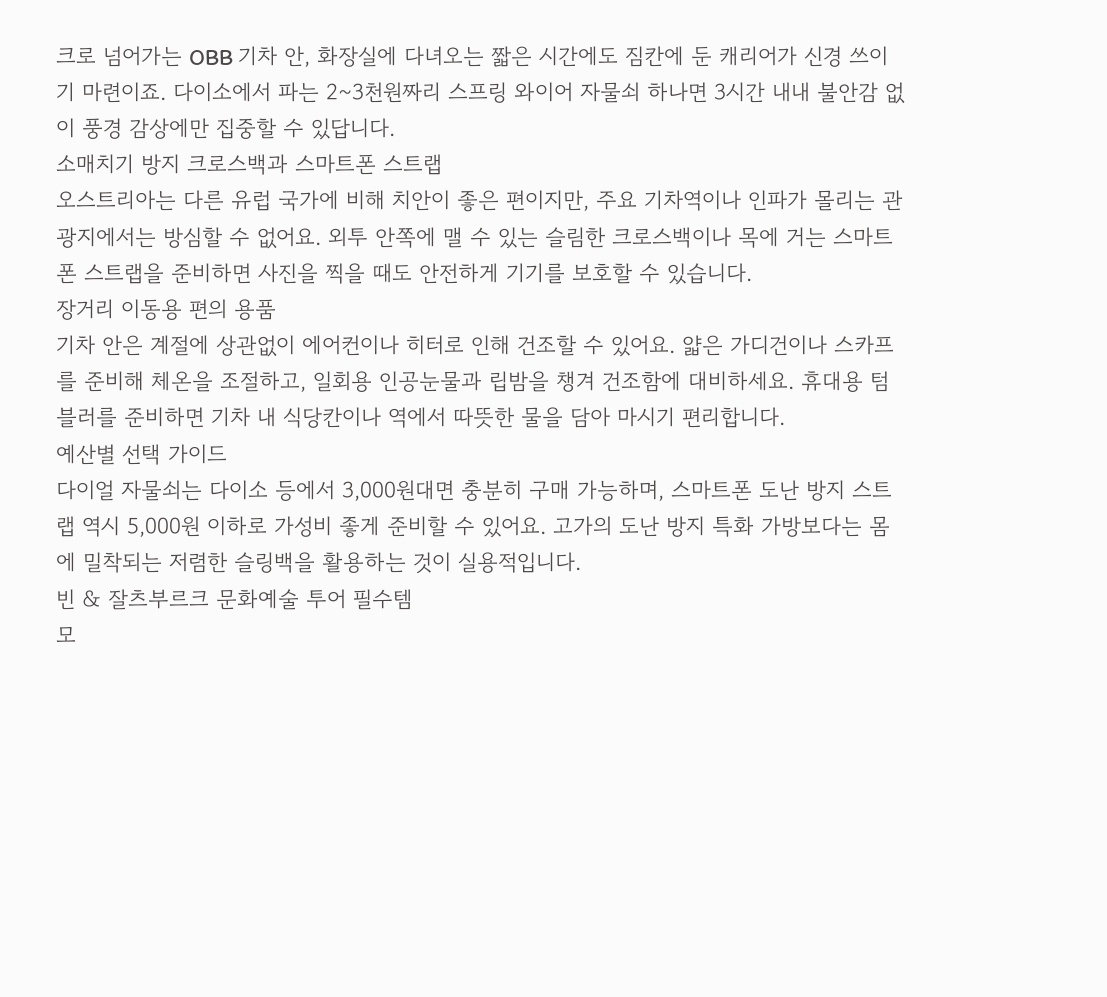크로 넘어가는 OBB 기차 안, 화장실에 다녀오는 짧은 시간에도 짐칸에 둔 캐리어가 신경 쓰이기 마련이죠. 다이소에서 파는 2~3천원짜리 스프링 와이어 자물쇠 하나면 3시간 내내 불안감 없이 풍경 감상에만 집중할 수 있답니다.
소매치기 방지 크로스백과 스마트폰 스트랩
오스트리아는 다른 유럽 국가에 비해 치안이 좋은 편이지만, 주요 기차역이나 인파가 몰리는 관광지에서는 방심할 수 없어요. 외투 안쪽에 맬 수 있는 슬림한 크로스백이나 목에 거는 스마트폰 스트랩을 준비하면 사진을 찍을 때도 안전하게 기기를 보호할 수 있습니다.
장거리 이동용 편의 용품
기차 안은 계절에 상관없이 에어컨이나 히터로 인해 건조할 수 있어요. 얇은 가디건이나 스카프를 준비해 체온을 조절하고, 일회용 인공눈물과 립밤을 챙겨 건조함에 대비하세요. 휴대용 텀블러를 준비하면 기차 내 식당칸이나 역에서 따뜻한 물을 담아 마시기 편리합니다.
예산별 선택 가이드
다이얼 자물쇠는 다이소 등에서 3,000원대면 충분히 구매 가능하며, 스마트폰 도난 방지 스트랩 역시 5,000원 이하로 가성비 좋게 준비할 수 있어요. 고가의 도난 방지 특화 가방보다는 몸에 밀착되는 저렴한 슬링백을 활용하는 것이 실용적입니다.
빈 & 잘츠부르크 문화예술 투어 필수템
모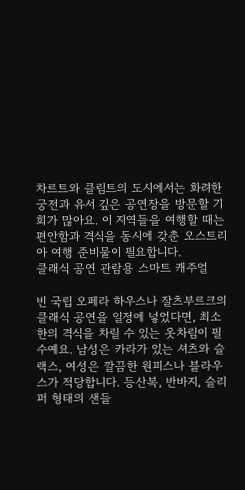차르트와 클림트의 도시에서는 화려한 궁전과 유서 깊은 공연장을 방문할 기회가 많아요. 이 지역들을 여행할 때는 편안함과 격식을 동시에 갖춘 오스트리아 여행 준비물이 필요합니다.
클래식 공연 관람용 스마트 캐주얼

빈 국립 오페라 하우스나 잘츠부르크의 클래식 공연을 일정에 넣었다면, 최소한의 격식을 차릴 수 있는 옷차림이 필수예요. 남성은 카라가 있는 셔츠와 슬랙스, 여성은 깔끔한 원피스나 블라우스가 적당합니다. 등산복, 반바지, 슬리퍼 형태의 샌들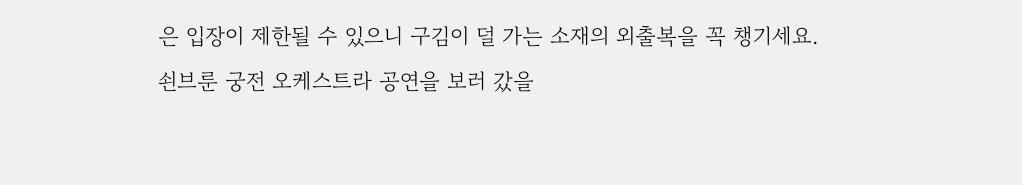은 입장이 제한될 수 있으니 구김이 덜 가는 소재의 외출복을 꼭 챙기세요.
쇤브룬 궁전 오케스트라 공연을 보러 갔을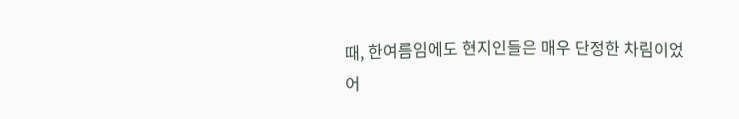때, 한여름임에도 현지인들은 매우 단정한 차림이었어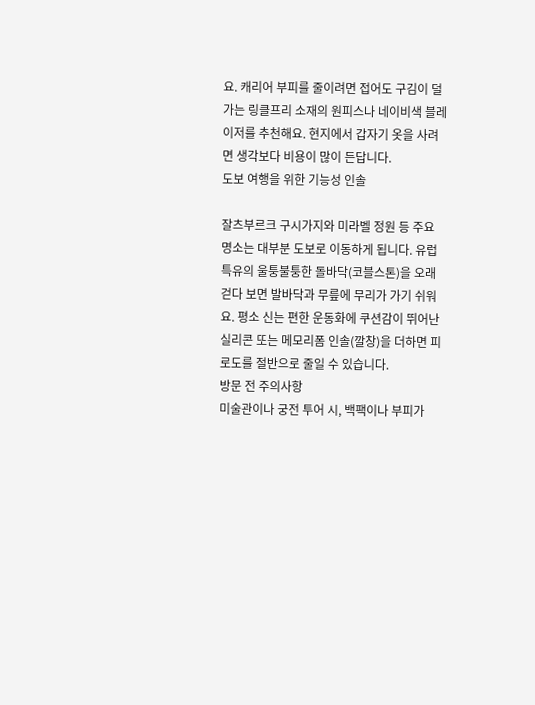요. 캐리어 부피를 줄이려면 접어도 구김이 덜 가는 링클프리 소재의 원피스나 네이비색 블레이저를 추천해요. 현지에서 갑자기 옷을 사려면 생각보다 비용이 많이 든답니다.
도보 여행을 위한 기능성 인솔

잘츠부르크 구시가지와 미라벨 정원 등 주요 명소는 대부분 도보로 이동하게 됩니다. 유럽 특유의 울퉁불퉁한 돌바닥(코블스톤)을 오래 걷다 보면 발바닥과 무릎에 무리가 가기 쉬워요. 평소 신는 편한 운동화에 쿠션감이 뛰어난 실리콘 또는 메모리폼 인솔(깔창)을 더하면 피로도를 절반으로 줄일 수 있습니다.
방문 전 주의사항
미술관이나 궁전 투어 시, 백팩이나 부피가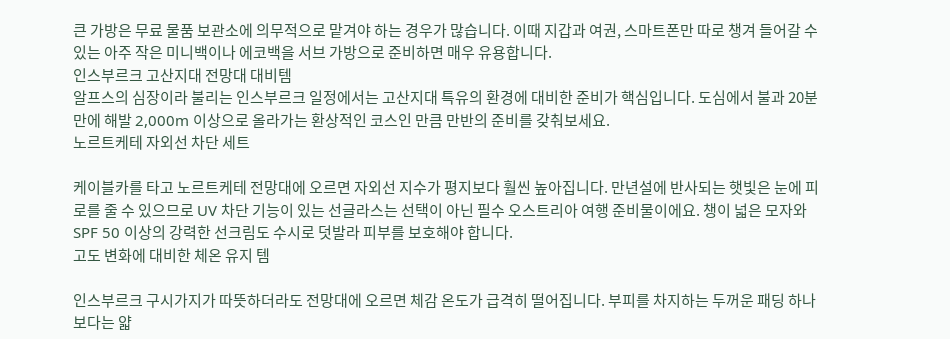큰 가방은 무료 물품 보관소에 의무적으로 맡겨야 하는 경우가 많습니다. 이때 지갑과 여권, 스마트폰만 따로 챙겨 들어갈 수 있는 아주 작은 미니백이나 에코백을 서브 가방으로 준비하면 매우 유용합니다.
인스부르크 고산지대 전망대 대비템
알프스의 심장이라 불리는 인스부르크 일정에서는 고산지대 특유의 환경에 대비한 준비가 핵심입니다. 도심에서 불과 20분 만에 해발 2,000m 이상으로 올라가는 환상적인 코스인 만큼 만반의 준비를 갖춰보세요.
노르트케테 자외선 차단 세트

케이블카를 타고 노르트케테 전망대에 오르면 자외선 지수가 평지보다 훨씬 높아집니다. 만년설에 반사되는 햇빛은 눈에 피로를 줄 수 있으므로 UV 차단 기능이 있는 선글라스는 선택이 아닌 필수 오스트리아 여행 준비물이에요. 챙이 넓은 모자와 SPF 50 이상의 강력한 선크림도 수시로 덧발라 피부를 보호해야 합니다.
고도 변화에 대비한 체온 유지 템

인스부르크 구시가지가 따뜻하더라도 전망대에 오르면 체감 온도가 급격히 떨어집니다. 부피를 차지하는 두꺼운 패딩 하나보다는 얇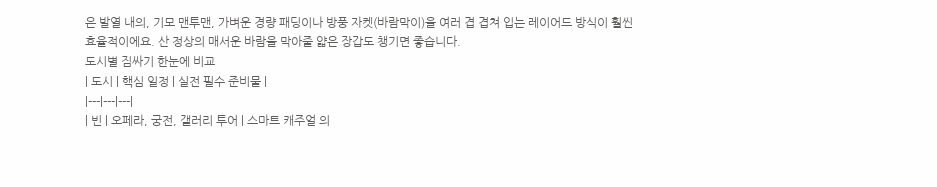은 발열 내의, 기모 맨투맨, 가벼운 경량 패딩이나 방풍 자켓(바람막이)을 여러 겹 겹쳐 입는 레이어드 방식이 훨씬 효율적이에요. 산 정상의 매서운 바람을 막아줄 얇은 장갑도 챙기면 좋습니다.
도시별 짐싸기 한눈에 비교
| 도시 | 핵심 일정 | 실전 필수 준비물 |
|---|---|---|
| 빈 | 오페라, 궁전, 갤러리 투어 | 스마트 캐주얼 의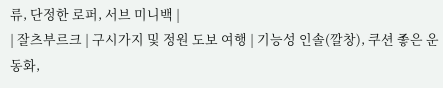류, 단정한 로퍼, 서브 미니백 |
| 잘츠부르크 | 구시가지 및 정원 도보 여행 | 기능성 인솔(깔창), 쿠션 좋은 운동화,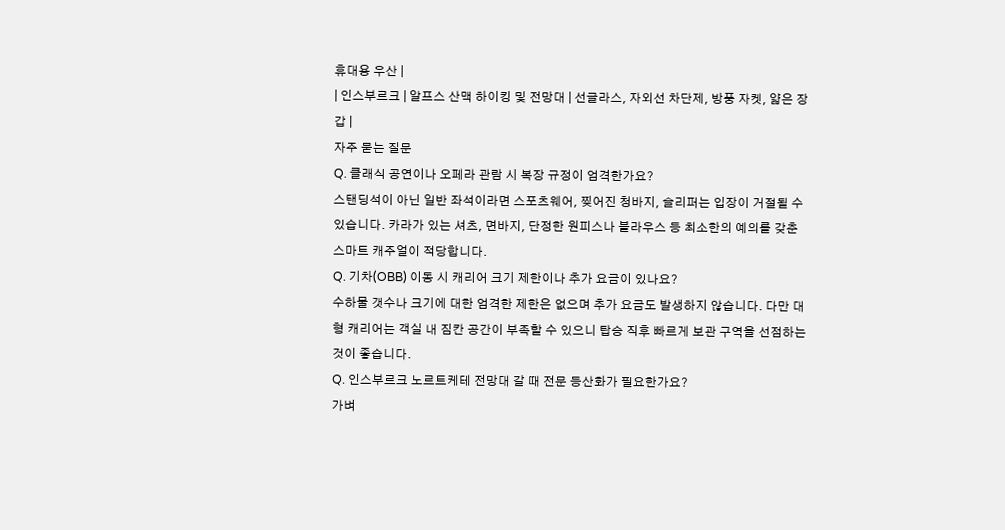휴대용 우산 |
| 인스부르크 | 알프스 산맥 하이킹 및 전망대 | 선글라스, 자외선 차단제, 방풍 자켓, 얇은 장갑 |
자주 묻는 질문
Q. 클래식 공연이나 오페라 관람 시 복장 규정이 엄격한가요?
스탠딩석이 아닌 일반 좌석이라면 스포츠웨어, 찢어진 청바지, 슬리퍼는 입장이 거절될 수 있습니다. 카라가 있는 셔츠, 면바지, 단정한 원피스나 블라우스 등 최소한의 예의를 갖춘 스마트 캐주얼이 적당합니다.
Q. 기차(OBB) 이동 시 캐리어 크기 제한이나 추가 요금이 있나요?
수하물 갯수나 크기에 대한 엄격한 제한은 없으며 추가 요금도 발생하지 않습니다. 다만 대형 캐리어는 객실 내 짐칸 공간이 부족할 수 있으니 탑승 직후 빠르게 보관 구역을 선점하는 것이 좋습니다.
Q. 인스부르크 노르트케테 전망대 갈 때 전문 등산화가 필요한가요?
가벼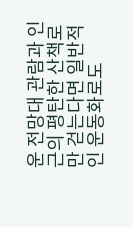운 전망대 관람과 인근의 평탄한 산책로만 걷는다면 일반적인 운동화로도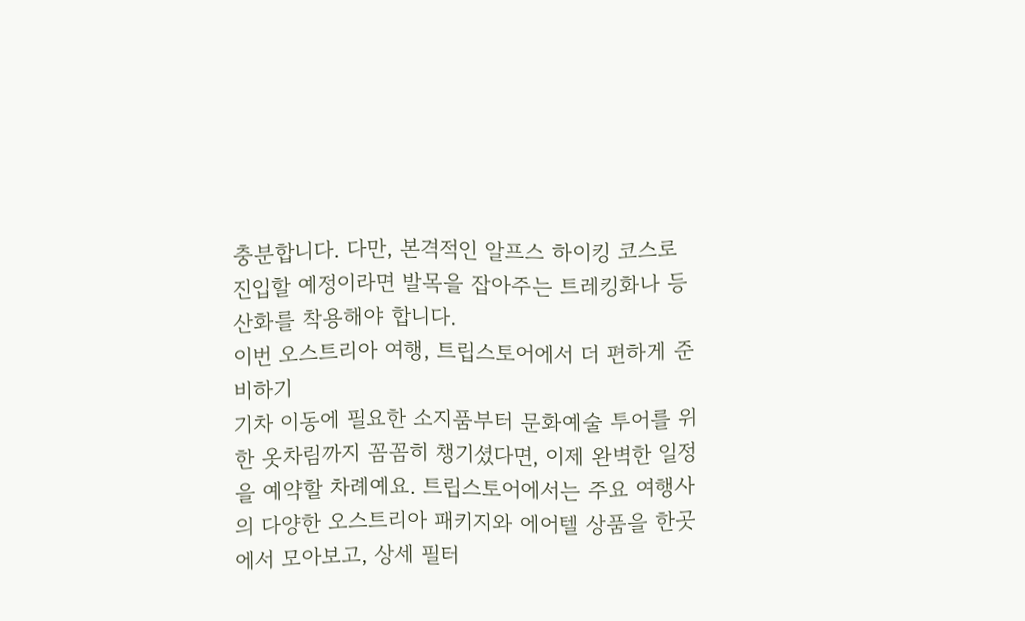충분합니다. 다만, 본격적인 알프스 하이킹 코스로 진입할 예정이라면 발목을 잡아주는 트레킹화나 등산화를 착용해야 합니다.
이번 오스트리아 여행, 트립스토어에서 더 편하게 준비하기
기차 이동에 필요한 소지품부터 문화예술 투어를 위한 옷차림까지 꼼꼼히 챙기셨다면, 이제 완벽한 일정을 예약할 차례예요. 트립스토어에서는 주요 여행사의 다양한 오스트리아 패키지와 에어텔 상품을 한곳에서 모아보고, 상세 필터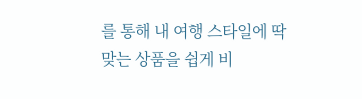를 통해 내 여행 스타일에 딱 맞는 상품을 쉽게 비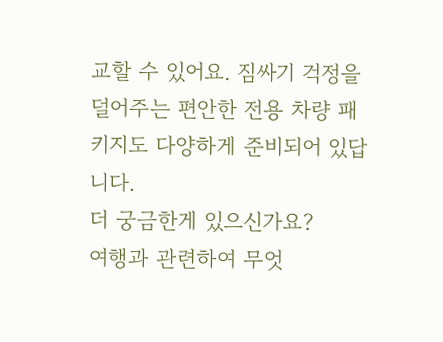교할 수 있어요. 짐싸기 걱정을 덜어주는 편안한 전용 차량 패키지도 다양하게 준비되어 있답니다.
더 궁금한게 있으신가요?
여행과 관련하여 무엇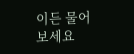이든 물어보세요